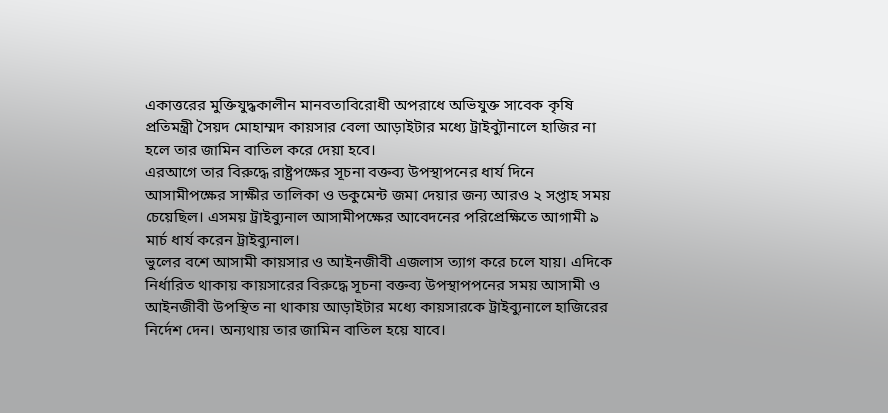একাত্তরের মুক্তিযুদ্ধকালীন মানবতাবিরোধী অপরাধে অভিযুক্ত সাবেক কৃষি প্রতিমন্ত্রী সৈয়দ মোহাম্মদ কায়সার বেলা আড়াইটার মধ্যে ট্রাইব্যুৗনালে হাজির না হলে তার জামিন বাতিল করে দেয়া হবে।
এরআগে তার বিরুদ্ধে রাষ্ট্রপক্ষের সূচনা বক্তব্য উপস্থাপনের ধার্য দিনে আসামীপক্ষের সাক্ষীর তালিকা ও ডকুমেন্ট জমা দেয়ার জন্য আরও ২ সপ্তাহ সময় চেয়েছিল। এসময় ট্রাইব্যুনাল আসামীপক্ষের আবেদনের পরিপ্রেক্ষিতে আগামী ৯ মার্চ ধার্য করেন ট্রাইব্যুনাল।
ভুলের বশে আসামী কায়সার ও আইনজীবী এজলাস ত্যাগ করে চলে যায়। এদিকে নির্ধারিত থাকায় কায়সারের বিরুদ্ধে সূচনা বক্তব্য উপস্থাপপনের সময় আসামী ও আইনজীবী উপস্থিত না থাকায় আড়াইটার মধ্যে কায়সারকে ট্রাইব্যুনালে হাজিরের নির্দেশ দেন। অন্যথায় তার জামিন বাতিল হয়ে যাবে।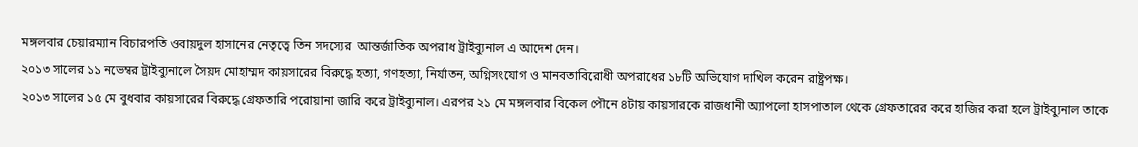মঙ্গলবার চেয়ারম্যান বিচারপতি ওবায়দুল হাসানের নেতৃত্বে তিন সদস্যের  আন্তর্জাতিক অপরাধ ট্রাইব্যুনাল এ আদেশ দেন।
২০১৩ সালের ১১ নভেম্বর ট্রাইব্যুনালে সৈয়দ মোহাম্মদ কায়সারের বিরুদ্ধে হত্যা, গণহত্যা, নির্যাতন, অগ্নিসংযোগ ও মানবতাবিরোধী অপরাধের ১৮টি অভিযোগ দাখিল করেন রাষ্ট্রপক্ষ।
২০১৩ সালের ১৫ মে বুধবার কায়সারের বিরুদ্ধে গ্রেফতারি পরোয়ানা জারি করে ট্রাইব্যুনাল। এরপর ২১ মে মঙ্গলবার বিকেল পৌনে ৪টায় কায়সারকে রাজধানী অ্যাপলো হাসপাতাল থেকে গ্রেফতারের করে হাজির করা হলে ট্রাইব্যুনাল তাকে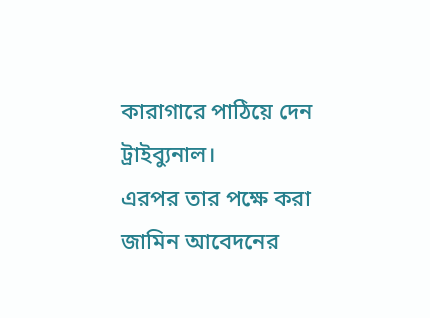কারাগারে পাঠিয়ে দেন ট্রাইব্যুনাল।
এরপর তার পক্ষে করা জামিন আবেদনের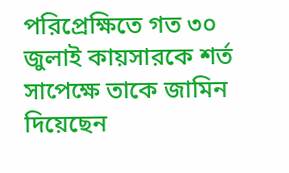পরিপ্রেক্ষিতে গত ৩০ জুলাই কায়সারকে শর্ত সাপেক্ষে তাকে জামিন দিয়েছেন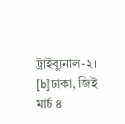ট্রাইব্যুনাল-২।
[b]ঢাকা, জিই মার্চ ৪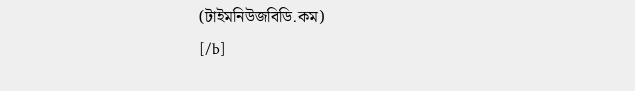(টাইমনিউজবিডি.কম)
[/b]